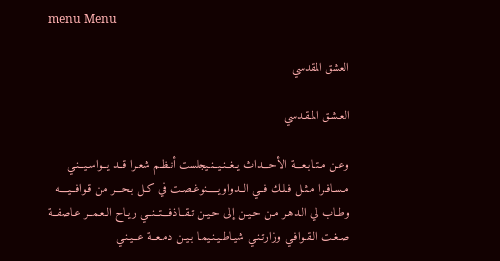menu Menu

العشق المقدسي

العـشـق المـقـدسي

وعـن مـتـابـعـــة الأحـــداث يـغــنـيــنـيجلست أنـظـم شعـرا قــد يــواسـيــنـي
مـسـافـرا مـثـل فـلـك فــي الــدواويـــــنوغـصـت في كـل بـحـــر من قـوافــيــــه
وطـاب لي الـدهـر مـن حـيـن إلى حـيـن تـقــاذفـــتــنــي ريـاح الـعـمــر عـاصفــة
صـغـت الـقـوافـي وزارتـنـي شيـاطـيـنـيمـا بـيـن دمـعــة عــيـنـي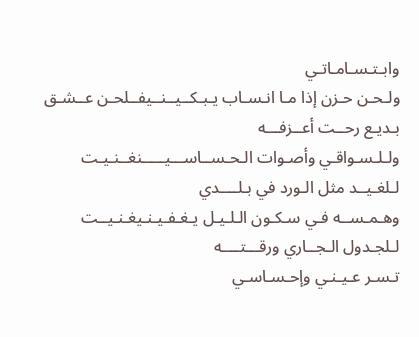وابـتـسـامـاتـي
ولـحـن حـزن إذا مـا انـسـاب يـبـكــيــنــيفــلحـن عــشـق بـديـع رحــت أعــزفـــه
ولـلـسـواقـي وأصـوات الـحـســاســـيـــــنغــنـيـت لـلغـيــد مثل الـورد في بـلــــدي
وهـمـســه فـي سـكـون الـلـيـل يـغـفـيـنـيغـنـيــت لـلجـدول الـجــاري ورقـــتــــه
تـسـر عـيـنـي وإحـسـاسـي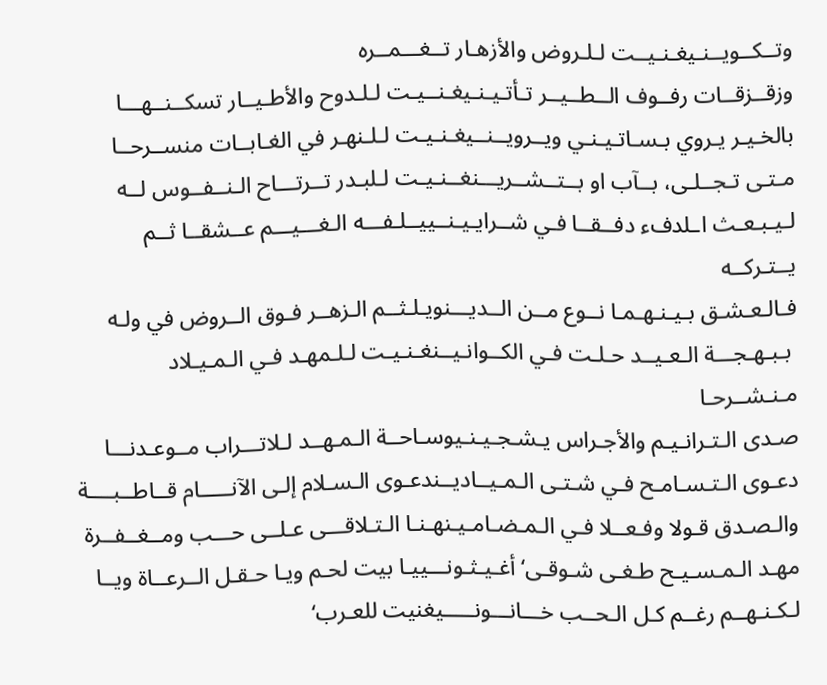وتــكــويــنـيغـنـيــت لـلـروض والأزهـار تــغـــمــره
وزقــزقــات رفــوف الــطــيــر تـأتـيـنـيغـنــيـت لـلـدوح والأطـيــار تسكــنــهـــا
بالخـيـر يـروي بـسـاتـيـنـي ويــرويــنــيغـنـيـت لـلـنهـر في الغـابــات منســرحــا
مـتـى تـجــلـى، بــآب او بــتــشــريـــنغــنـيـت لـلبـدر تــرتـــاح الـنــفــوس لــه
لـيـبـعـث اـلدفء دفــقــا فـي شــرايـيـنــييــلـفـــه الـغـــيـــم عــشقــا ثــم يــتـركــه
فـالـعـشـق بـيـنـهـمـا نــوع مــن الــديـــنويـلـثــم الـزهــر فـوق الــروض في ولـه
 بـبـهـجـــة الـعـيــد حـلـت فـي الكــوانـيــنغـنـيـت لـلـمهـد فـي الـمـيـلاد مـنـشــرحـا
صـدى الـتـرانـيـم والأجـراس يـشـجـيـنـيوسـاحــة الـمـهــد لـلاتـــراب مــوعـدنـــا
دعـوى الـتـسـامـح فـي شـتـى الـمـيــاديــندعـوى الـسـلام إلـى الآنـــــام قــاطــبــــة
والـصـدق قـولا وفـعــلا فـي الـمـضـامـيـنهـنـا الـتـلاقـــى عـلــى حـــب ومــغــفــرة
مهـد الـمـسـيـح طـغـى شـوقـى‘ أغـيـثـونـــييـا بيت لحـم ويـا حـقـل الــرعــاة ويــا
لـكـنـهــم رغــم كـل الـحــب خـــانـــونـــــيغنيت للعـرب‘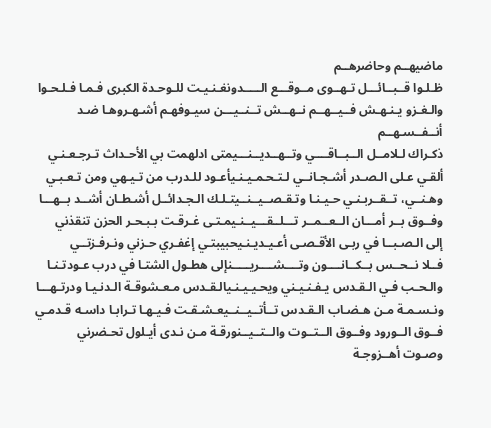ماضيهــم وحاضرهــم
ظـلـوا قــبــائـــل تـهــوى مــوقـــع الـــــدونغـنـيـت للـوحـدة الكبرى فـمـا فـلـحـوا
والـغـزو يـنـهـش فــيــهــم نــهــش تــنــيـــن سيـوفهـم أشـهـروهـا ضـد أنــفــسـهــم
ذكـراك لـلامــل الــبــاقــــي وتــهــديــنـــيمتى ادلهمت بي الأحـداث تـرجـعـنـي
ألقـي عـلى الـصـدر أشـجـانــي لـتـحـمـيـنـيأعـود للـدرب من تـيـهي ومن تـعـبـي
وهـنــي، تــقــربـنـي حـيـنـا وتـقـصــيــنــيتـلـك الـجـدائــل أشـطـان أشــد بــهـــا
وفــوق بــر أمـــان الــعــمــر تـــلــقـــيــنـيمـتـى غـرقـت بـبـحـر الحزن تنقذني
إلى الـصـبــا في ربـى الأقـصـى أعـيـديـنـيحبيبتـي إغفـري حـزني ونـرفـزتــي
فــلا نــحــس بــكــانــــون وتــــشــــريـــــنإلى هطـول الشتـا في درب عـودتـنـا
والـحـب فـي الـقـدس يـفـنـيـني ويحـيـيـنـيالـقـدس مـعـشوقـة الـدنـيـا ودرتـهـــا
ونـسـمـة مـن هـضـاب الـقـدس تــأتــيــنــيعـشـقـت فـيـهـا تـرابـا داسـه قـدمـي
فــوق الــورود وفــوق الــتــوت والــتــيــنورقـة مـن نـدى أيـلول تحـضرني
وصـوت أهــزوجـة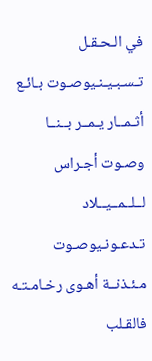في الـحـقـل تـسـبـيـنـيوصـوت بـائـع أثـمــار يـمــر بــنــا
وصـوت أجـراس لــلــمــيــلاد تـدعـونـيوصـوت مـئـذنــة أهـوى رخـامـتـه
فالقـلب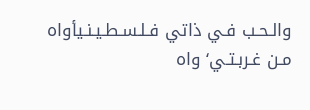والـحـب فـي ذاتي فـلـسـطـيـنـيأواه مـن غـربـتـي‘ واه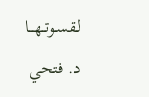لـقسـوتــهـــا
د. فتحي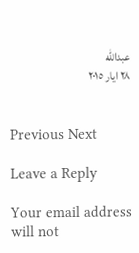عبدالله
٢٨ ايار ٢٠١٥


Previous Next

Leave a Reply

Your email address will not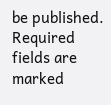be published. Required fields are marked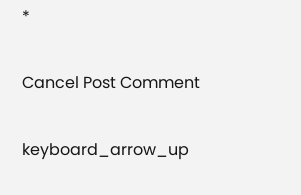*

Cancel Post Comment

keyboard_arrow_up